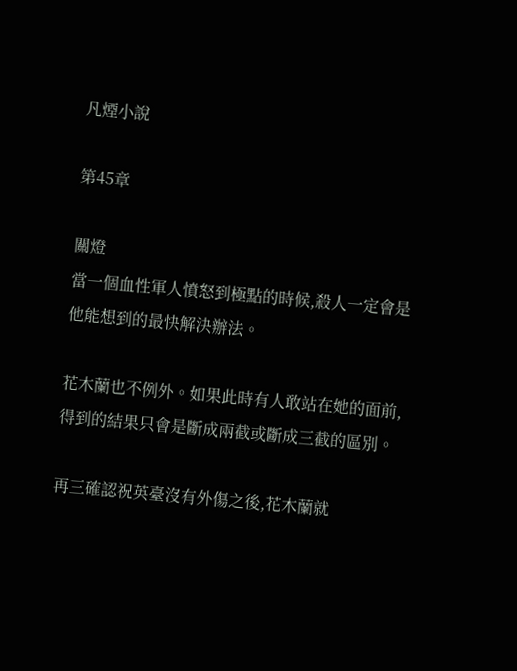凡煙小說

第45章

關燈
當一個血性軍人憤怒到極點的時候,殺人一定會是他能想到的最快解決辦法。

花木蘭也不例外。如果此時有人敢站在她的面前,得到的結果只會是斷成兩截或斷成三截的區別。

再三確認祝英臺沒有外傷之後,花木蘭就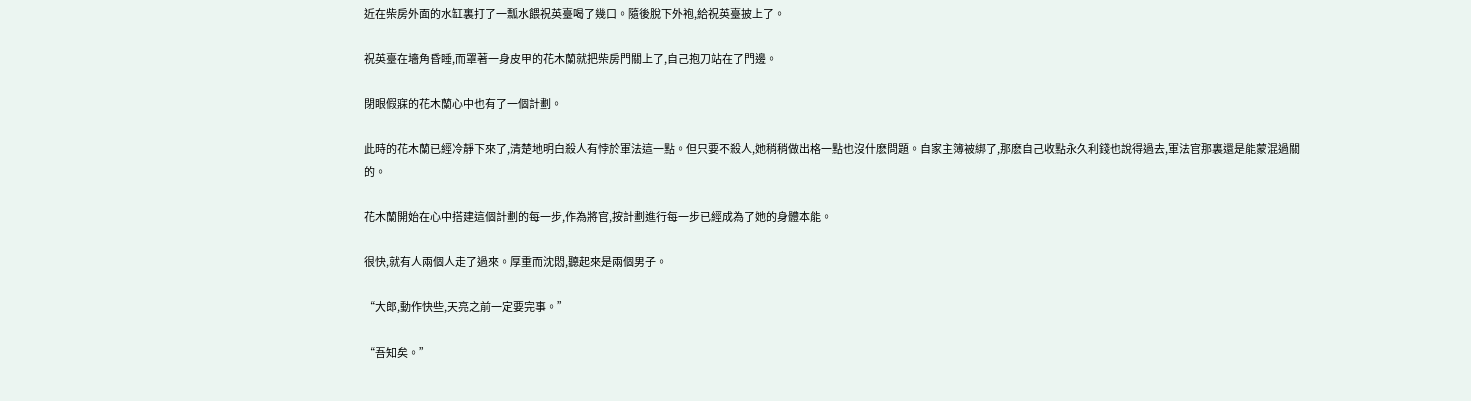近在柴房外面的水缸裏打了一瓢水餵祝英臺喝了幾口。隨後脫下外袍,給祝英臺披上了。

祝英臺在墻角昏睡,而罩著一身皮甲的花木蘭就把柴房門關上了,自己抱刀站在了門邊。

閉眼假寐的花木蘭心中也有了一個計劃。

此時的花木蘭已經冷靜下來了,清楚地明白殺人有悖於軍法這一點。但只要不殺人,她稍稍做出格一點也沒什麽問題。自家主簿被綁了,那麽自己收點永久利錢也說得過去,軍法官那裏還是能蒙混過關的。

花木蘭開始在心中搭建這個計劃的每一步,作為將官,按計劃進行每一步已經成為了她的身體本能。

很快,就有人兩個人走了過來。厚重而沈悶,聽起來是兩個男子。

“大郎,動作快些,天亮之前一定要完事。”

“吾知矣。”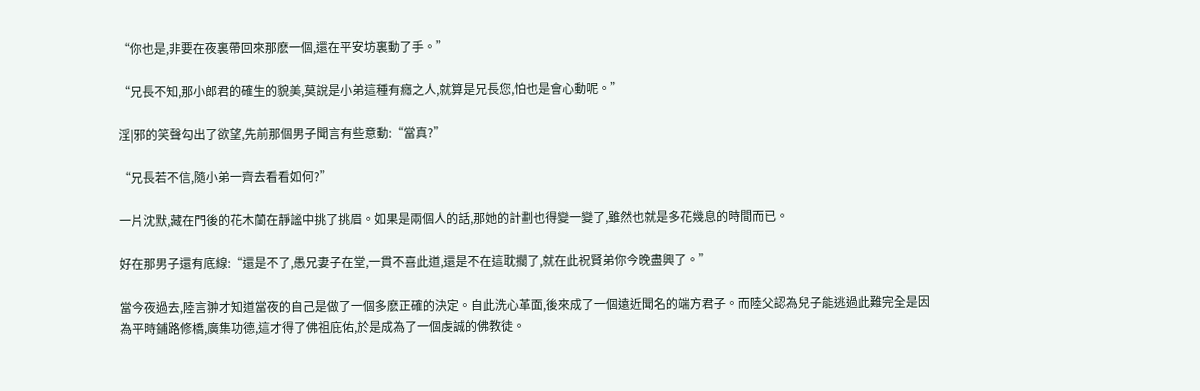“你也是,非要在夜裏帶回來那麽一個,還在平安坊裏動了手。”

“兄長不知,那小郎君的確生的貌美,莫說是小弟這種有癮之人,就算是兄長您,怕也是會心動呢。”

淫|邪的笑聲勾出了欲望,先前那個男子聞言有些意動:“當真?”

“兄長若不信,隨小弟一齊去看看如何?”

一片沈默,藏在門後的花木蘭在靜謐中挑了挑眉。如果是兩個人的話,那她的計劃也得變一變了,雖然也就是多花幾息的時間而已。

好在那男子還有底線:“還是不了,愚兄妻子在堂,一貫不喜此道,還是不在這耽擱了,就在此祝賢弟你今晚盡興了。”

當今夜過去,陸言翀才知道當夜的自己是做了一個多麽正確的決定。自此洗心革面,後來成了一個遠近聞名的端方君子。而陸父認為兒子能逃過此難完全是因為平時鋪路修橋,廣集功德,這才得了佛祖庇佑,於是成為了一個虔誠的佛教徒。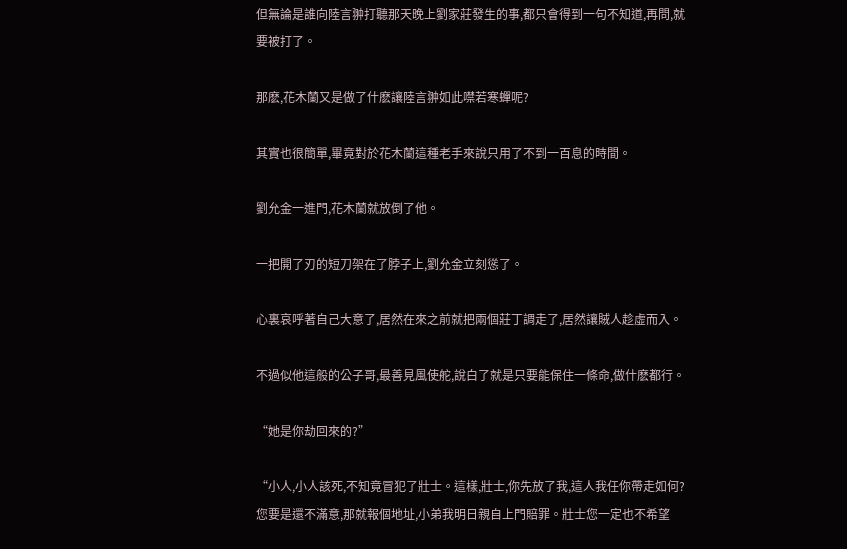但無論是誰向陸言翀打聽那天晚上劉家莊發生的事,都只會得到一句不知道,再問,就要被打了。

那麽,花木蘭又是做了什麽讓陸言翀如此噤若寒蟬呢?

其實也很簡單,畢竟對於花木蘭這種老手來說只用了不到一百息的時間。

劉允金一進門,花木蘭就放倒了他。

一把開了刃的短刀架在了脖子上,劉允金立刻慫了。

心裏哀呼著自己大意了,居然在來之前就把兩個莊丁調走了,居然讓賊人趁虛而入。

不過似他這般的公子哥,最善見風使舵,說白了就是只要能保住一條命,做什麽都行。

“她是你劫回來的?”

“小人,小人該死,不知竟冒犯了壯士。這樣,壯士,你先放了我,這人我任你帶走如何?您要是還不滿意,那就報個地址,小弟我明日親自上門賠罪。壯士您一定也不希望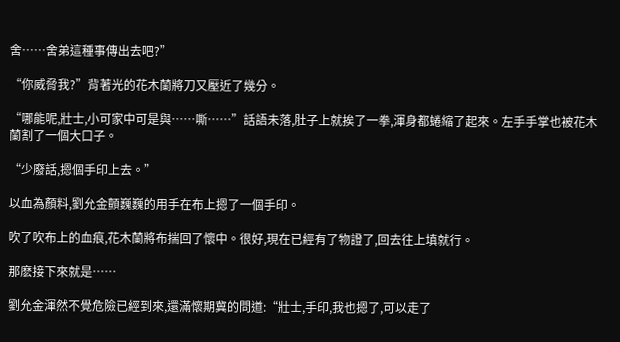舍……舍弟這種事傳出去吧?”

“你威脅我?”背著光的花木蘭將刀又壓近了幾分。

“哪能呢,壯士,小可家中可是與……嘶……”話語未落,肚子上就挨了一拳,渾身都蜷縮了起來。左手手掌也被花木蘭割了一個大口子。

“少廢話,摁個手印上去。”

以血為顏料,劉允金顫巍巍的用手在布上摁了一個手印。

吹了吹布上的血痕,花木蘭將布揣回了懷中。很好,現在已經有了物證了,回去往上填就行。

那麽接下來就是……

劉允金渾然不覺危險已經到來,還滿懷期冀的問道:“壯士,手印,我也摁了,可以走了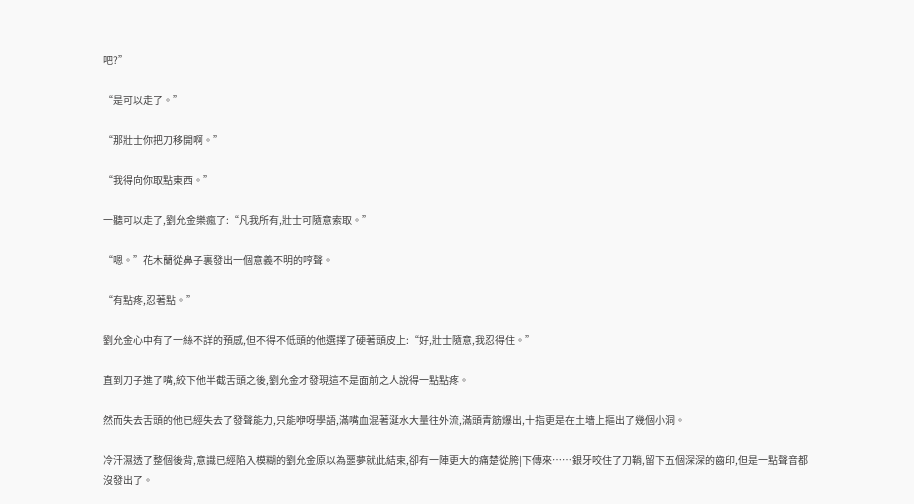吧?”

“是可以走了。”

“那壯士你把刀移開啊。”

“我得向你取點東西。”

一聽可以走了,劉允金樂瘋了:“凡我所有,壯士可隨意索取。”

“嗯。”花木蘭從鼻子裏發出一個意義不明的哼聲。

“有點疼,忍著點。”

劉允金心中有了一絲不詳的預感,但不得不低頭的他選擇了硬著頭皮上:“好,壯士隨意,我忍得住。”

直到刀子進了嘴,絞下他半截舌頭之後,劉允金才發現這不是面前之人說得一點點疼。

然而失去舌頭的他已經失去了發聲能力,只能咿呀學語,滿嘴血混著涎水大量往外流,滿頭青筋爆出,十指更是在土墻上摳出了幾個小洞。

冷汗濕透了整個後背,意識已經陷入模糊的劉允金原以為噩夢就此結束,卻有一陣更大的痛楚從胯|下傳來……銀牙咬住了刀鞘,留下五個深深的齒印,但是一點聲音都沒發出了。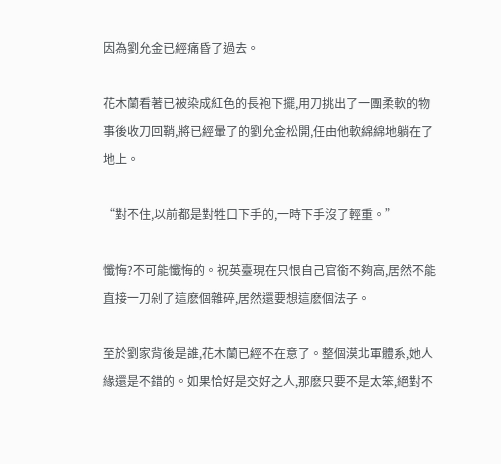因為劉允金已經痛昏了過去。

花木蘭看著已被染成紅色的長袍下擺,用刀挑出了一團柔軟的物事後收刀回鞘,將已經暈了的劉允金松開,任由他軟綿綿地躺在了地上。

“對不住,以前都是對牲口下手的,一時下手沒了輕重。”

懺悔?不可能懺悔的。祝英臺現在只恨自己官銜不夠高,居然不能直接一刀剁了這麽個雜碎,居然還要想這麽個法子。

至於劉家背後是誰,花木蘭已經不在意了。整個漠北軍體系,她人緣還是不錯的。如果恰好是交好之人,那麽只要不是太笨,絕對不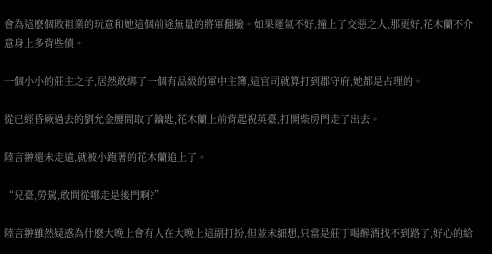會為這麽個敗祖業的玩意和她這個前途無量的將軍翻臉。如果運氣不好,撞上了交惡之人,那更好,花木蘭不介意身上多背些債。

一個小小的莊主之子,居然敢綁了一個有品級的軍中主簿,這官司就算打到郡守府,她都是占理的。

從已經昏厥過去的劉允金腰間取了鑰匙,花木蘭上前背起祝英臺,打開柴房門走了出去。

陸言翀還未走遠,就被小跑著的花木蘭追上了。

“兄臺,勞駕,敢問從哪走是後門啊?”

陸言翀雖然疑惑為什麽大晚上會有人在大晚上這副打扮,但並未細想,只當是莊丁喝醉酒找不到路了,好心的給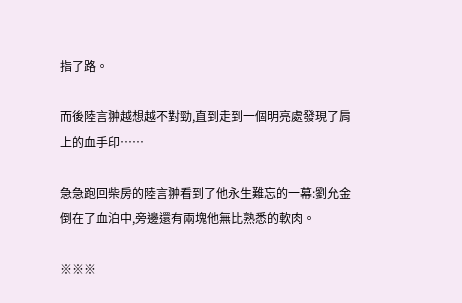指了路。

而後陸言翀越想越不對勁,直到走到一個明亮處發現了肩上的血手印……

急急跑回柴房的陸言翀看到了他永生難忘的一幕:劉允金倒在了血泊中,旁邊還有兩塊他無比熟悉的軟肉。

※※※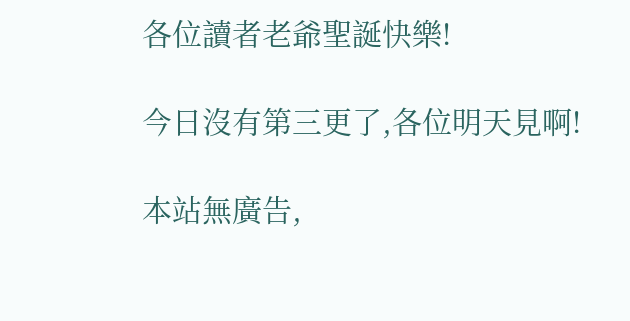各位讀者老爺聖誕快樂!

今日沒有第三更了,各位明天見啊!

本站無廣告,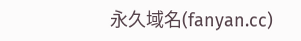永久域名(fanyan.cc)